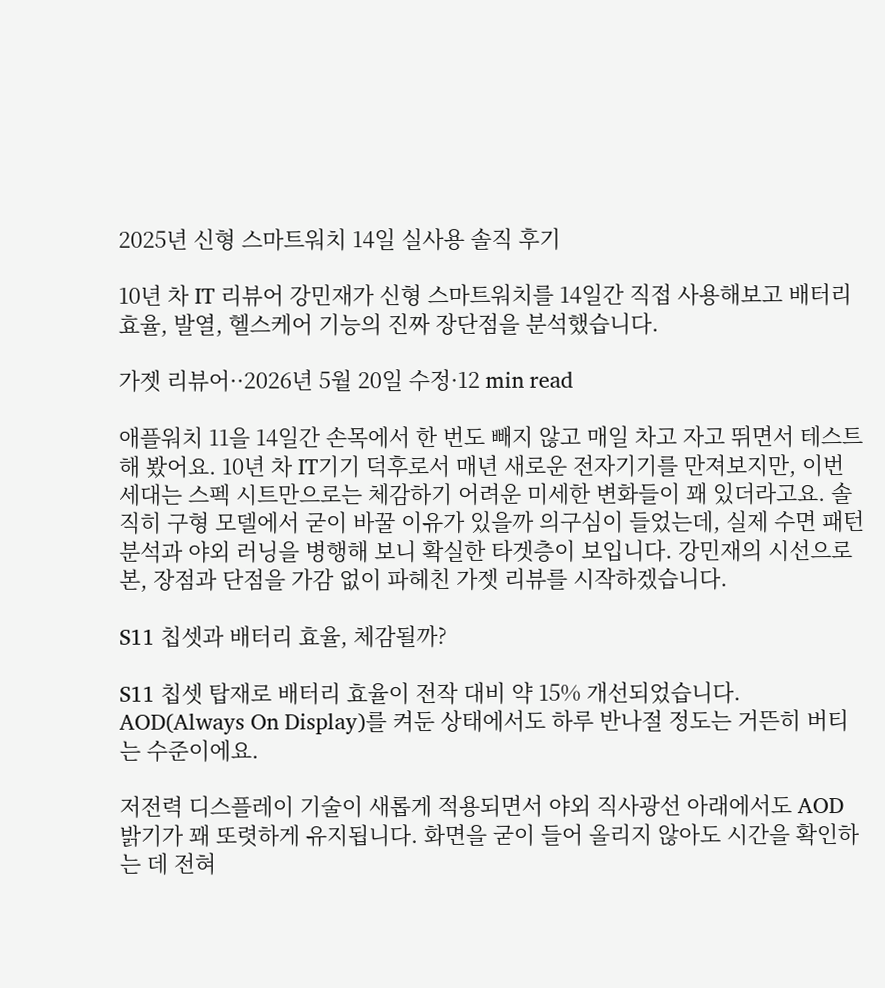2025년 신형 스마트워치 14일 실사용 솔직 후기

10년 차 IT 리뷰어 강민재가 신형 스마트워치를 14일간 직접 사용해보고 배터리 효율, 발열, 헬스케어 기능의 진짜 장단점을 분석했습니다.

가젯 리뷰어··2026년 5월 20일 수정·12 min read

애플워치 11을 14일간 손목에서 한 번도 빼지 않고 매일 차고 자고 뛰면서 테스트해 봤어요. 10년 차 IT기기 덕후로서 매년 새로운 전자기기를 만져보지만, 이번 세대는 스펙 시트만으로는 체감하기 어려운 미세한 변화들이 꽤 있더라고요. 솔직히 구형 모델에서 굳이 바꿀 이유가 있을까 의구심이 들었는데, 실제 수면 패턴 분석과 야외 러닝을 병행해 보니 확실한 타겟층이 보입니다. 강민재의 시선으로 본, 장점과 단점을 가감 없이 파헤친 가젯 리뷰를 시작하겠습니다.

S11 칩셋과 배터리 효율, 체감될까?

S11 칩셋 탑재로 배터리 효율이 전작 대비 약 15% 개선되었습니다. AOD(Always On Display)를 켜둔 상태에서도 하루 반나절 정도는 거뜬히 버티는 수준이에요.

저전력 디스플레이 기술이 새롭게 적용되면서 야외 직사광선 아래에서도 AOD 밝기가 꽤 또렷하게 유지됩니다. 화면을 굳이 들어 올리지 않아도 시간을 확인하는 데 전혀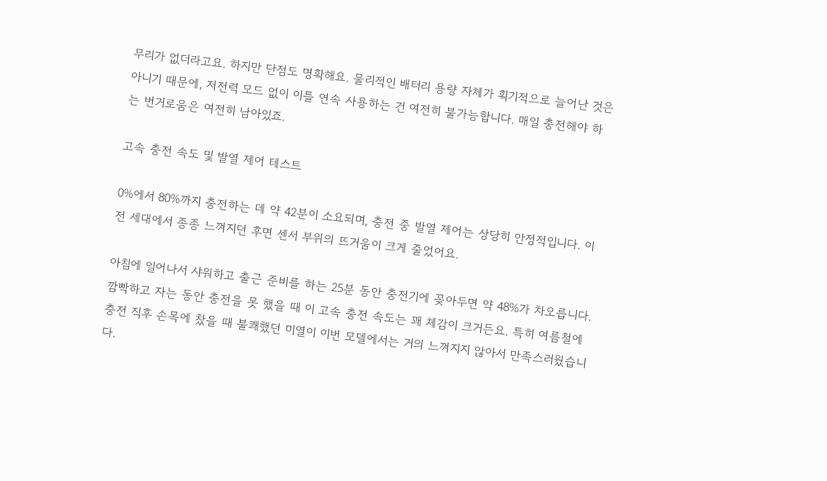무리가 없더라고요. 하지만 단점도 명확해요. 물리적인 배터리 용량 자체가 획기적으로 늘어난 것은 아니기 때문에, 저전력 모드 없이 이틀 연속 사용하는 건 여전히 불가능합니다. 매일 충전해야 하는 번거로움은 여전히 남아있죠.

고속 충전 속도 및 발열 제어 테스트

0%에서 80%까지 충전하는 데 약 42분이 소요되며, 충전 중 발열 제어는 상당히 안정적입니다. 이전 세대에서 종종 느껴지던 후면 센서 부위의 뜨거움이 크게 줄었어요.

아침에 일어나서 샤워하고 출근 준비를 하는 25분 동안 충전기에 꽂아두면 약 48%가 차오릅니다. 깜빡하고 자는 동안 충전을 못 했을 때 이 고속 충전 속도는 꽤 체감이 크거든요. 특히 여름철에 충전 직후 손목에 찼을 때 불쾌했던 미열이 이번 모델에서는 거의 느껴지지 않아서 만족스러웠습니다.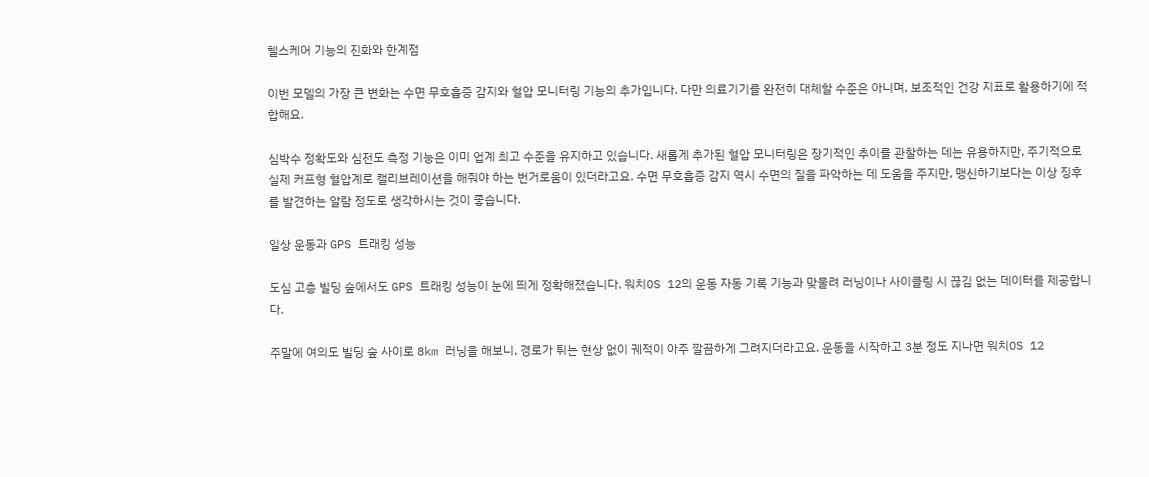헬스케어 기능의 진화와 한계점

이번 모델의 가장 큰 변화는 수면 무호흡증 감지와 혈압 모니터링 기능의 추가입니다. 다만 의료기기를 완전히 대체할 수준은 아니며, 보조적인 건강 지표로 활용하기에 적합해요.

심박수 정확도와 심전도 측정 기능은 이미 업계 최고 수준을 유지하고 있습니다. 새롭게 추가된 혈압 모니터링은 장기적인 추이를 관찰하는 데는 유용하지만, 주기적으로 실제 커프형 혈압계로 캘리브레이션을 해줘야 하는 번거로움이 있더라고요. 수면 무호흡증 감지 역시 수면의 질을 파악하는 데 도움을 주지만, 맹신하기보다는 이상 징후를 발견하는 알람 정도로 생각하시는 것이 좋습니다.

일상 운동과 GPS 트래킹 성능

도심 고층 빌딩 숲에서도 GPS 트래킹 성능이 눈에 띄게 정확해졌습니다. 워치OS 12의 운동 자동 기록 기능과 맞물려 러닝이나 사이클링 시 끊김 없는 데이터를 제공합니다.

주말에 여의도 빌딩 숲 사이로 8km 러닝을 해보니, 경로가 튀는 현상 없이 궤적이 아주 깔끔하게 그려지더라고요. 운동을 시작하고 3분 정도 지나면 워치OS 12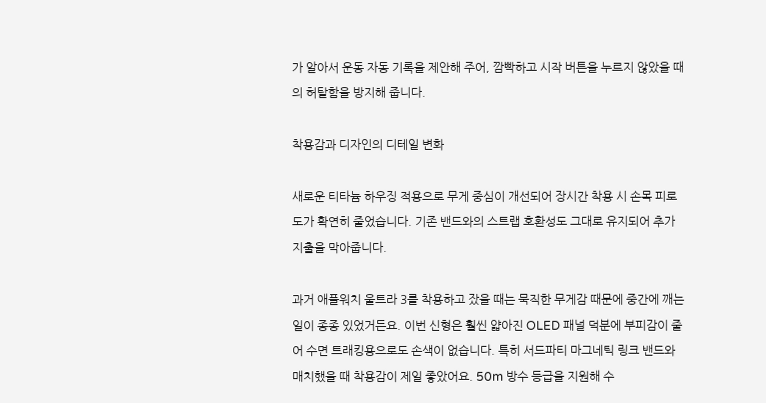가 알아서 운동 자동 기록을 제안해 주어, 깜빡하고 시작 버튼을 누르지 않았을 때의 허탈함을 방지해 줍니다.

착용감과 디자인의 디테일 변화

새로운 티타늄 하우징 적용으로 무게 중심이 개선되어 장시간 착용 시 손목 피로도가 확연히 줄었습니다. 기존 밴드와의 스트랩 호환성도 그대로 유지되어 추가 지출을 막아줍니다.

과거 애플워치 울트라 3를 착용하고 잤을 때는 묵직한 무게감 때문에 중간에 깨는 일이 종종 있었거든요. 이번 신형은 훨씬 얇아진 OLED 패널 덕분에 부피감이 줄어 수면 트래킹용으로도 손색이 없습니다. 특히 서드파티 마그네틱 링크 밴드와 매치했을 때 착용감이 제일 좋았어요. 50m 방수 등급을 지원해 수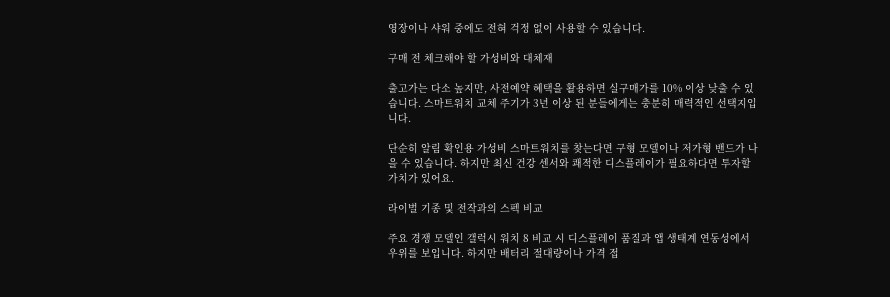영장이나 샤워 중에도 전혀 걱정 없이 사용할 수 있습니다.

구매 전 체크해야 할 가성비와 대체재

출고가는 다소 높지만, 사전예약 혜택을 활용하면 실구매가를 10% 이상 낮출 수 있습니다. 스마트워치 교체 주기가 3년 이상 된 분들에게는 충분히 매력적인 선택지입니다.

단순히 알림 확인용 가성비 스마트워치를 찾는다면 구형 모델이나 저가형 밴드가 나을 수 있습니다. 하지만 최신 건강 센서와 쾌적한 디스플레이가 필요하다면 투자할 가치가 있어요.

라이벌 기종 및 전작과의 스펙 비교

주요 경쟁 모델인 갤럭시 워치 8 비교 시 디스플레이 품질과 앱 생태계 연동성에서 우위를 보입니다. 하지만 배터리 절대량이나 가격 접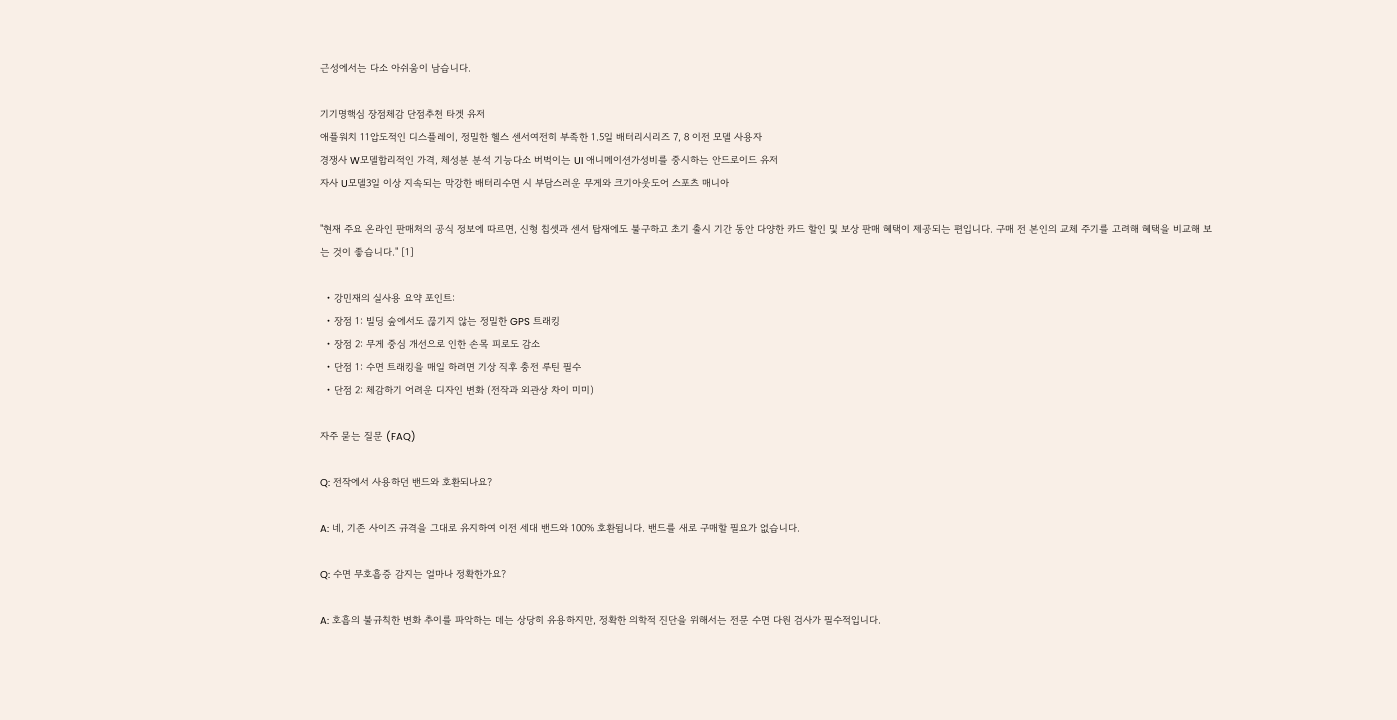근성에서는 다소 아쉬움이 남습니다.

기기명핵심 장점체감 단점추천 타겟 유저
애플워치 11압도적인 디스플레이, 정밀한 헬스 센서여전히 부족한 1.5일 배터리시리즈 7, 8 이전 모델 사용자
경쟁사 W모델합리적인 가격, 체성분 분석 기능다소 버벅이는 UI 애니메이션가성비를 중시하는 안드로이드 유저
자사 U모델3일 이상 지속되는 막강한 배터리수면 시 부담스러운 무게와 크기아웃도어 스포츠 매니아

"현재 주요 온라인 판매처의 공식 정보에 따르면, 신형 칩셋과 센서 탑재에도 불구하고 초기 출시 기간 동안 다양한 카드 할인 및 보상 판매 혜택이 제공되는 편입니다. 구매 전 본인의 교체 주기를 고려해 혜택을 비교해 보는 것이 좋습니다." [1]

  • 강민재의 실사용 요약 포인트:
  • 장점 1: 빌딩 숲에서도 끊기지 않는 정밀한 GPS 트래킹
  • 장점 2: 무게 중심 개선으로 인한 손목 피로도 감소
  • 단점 1: 수면 트래킹을 매일 하려면 기상 직후 충전 루틴 필수
  • 단점 2: 체감하기 어려운 디자인 변화 (전작과 외관상 차이 미미)

자주 묻는 질문 (FAQ)

Q: 전작에서 사용하던 밴드와 호환되나요?

A: 네, 기존 사이즈 규격을 그대로 유지하여 이전 세대 밴드와 100% 호환됩니다. 밴드를 새로 구매할 필요가 없습니다.

Q: 수면 무호흡증 감지는 얼마나 정확한가요?

A: 호흡의 불규칙한 변화 추이를 파악하는 데는 상당히 유용하지만, 정확한 의학적 진단을 위해서는 전문 수면 다원 검사가 필수적입니다.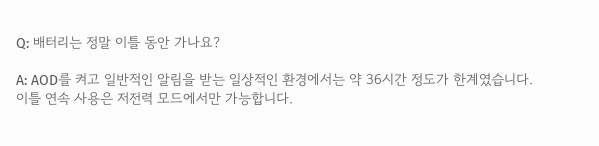Q: 배터리는 정말 이틀 동안 가나요?

A: AOD를 켜고 일반적인 알림을 받는 일상적인 환경에서는 약 36시간 정도가 한계였습니다. 이틀 연속 사용은 저전력 모드에서만 가능합니다.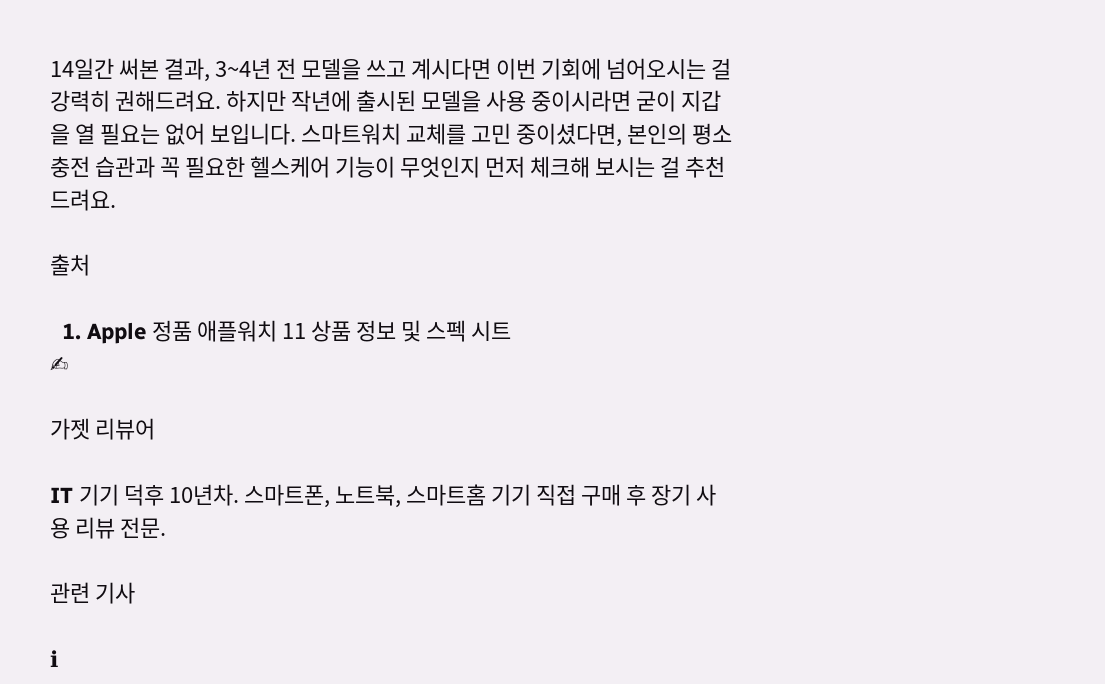14일간 써본 결과, 3~4년 전 모델을 쓰고 계시다면 이번 기회에 넘어오시는 걸 강력히 권해드려요. 하지만 작년에 출시된 모델을 사용 중이시라면 굳이 지갑을 열 필요는 없어 보입니다. 스마트워치 교체를 고민 중이셨다면, 본인의 평소 충전 습관과 꼭 필요한 헬스케어 기능이 무엇인지 먼저 체크해 보시는 걸 추천드려요.

출처

  1. Apple 정품 애플워치 11 상품 정보 및 스펙 시트
✍

가젯 리뷰어

IT 기기 덕후 10년차. 스마트폰, 노트북, 스마트홈 기기 직접 구매 후 장기 사용 리뷰 전문.

관련 기사

ℹ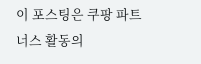이 포스팅은 쿠팡 파트너스 활동의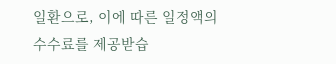일환으로, 이에 따른 일정액의 수수료를 제공받습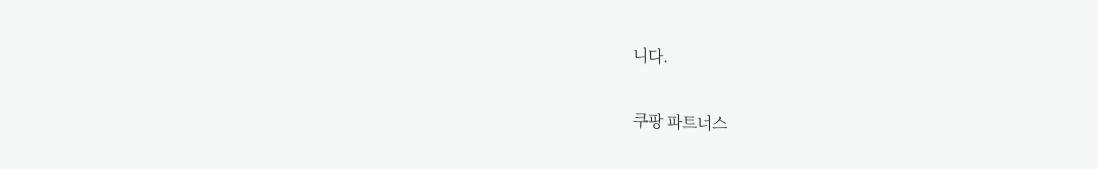니다.

쿠팡 파트너스